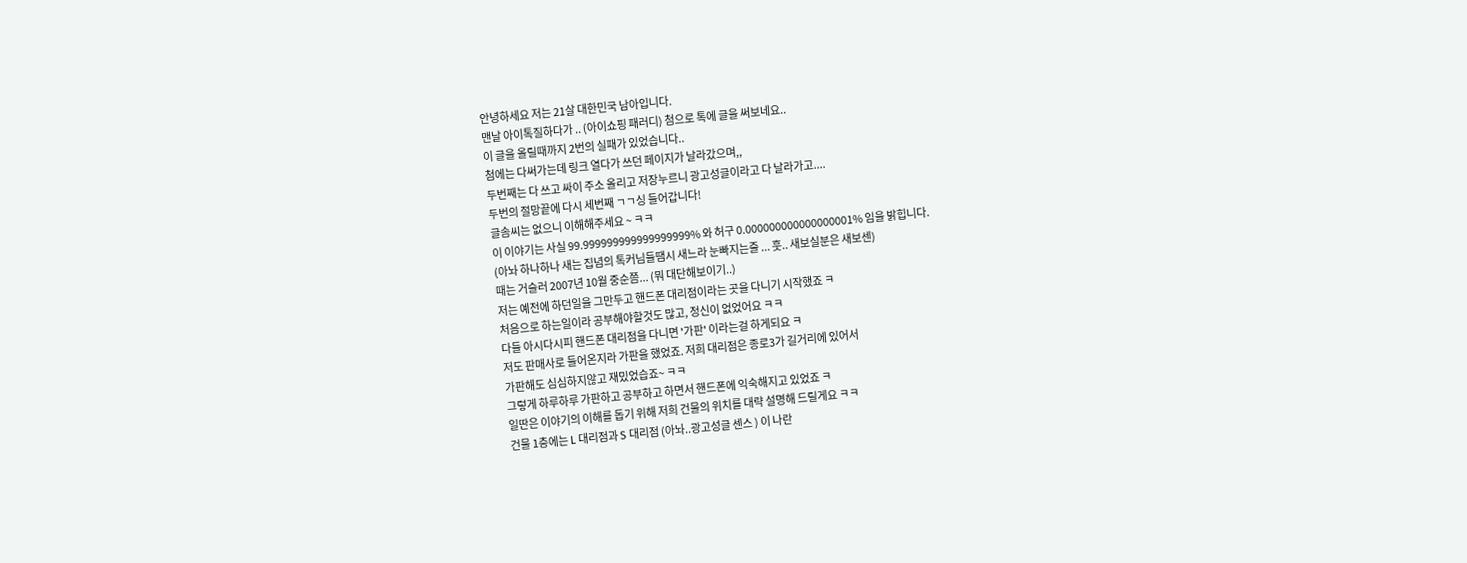안녕하세요 저는 21살 대한민국 남아입니다.
맨날 아이톡질하다가 .. (아이쇼핑 패러디) 첨으로 톡에 글을 써보네요..
이 글을 올릴때까지 2번의 실패가 있었습니다..
첨에는 다써가는데 링크 열다가 쓰던 페이지가 날라갔으며,,
두번째는 다 쓰고 싸이 주소 올리고 저장누르니 광고성글이라고 다 날라가고....
두번의 절망끝에 다시 세번째 ㄱㄱ싱 들어갑니다!
글솜씨는 없으니 이해해주세요 ~ ㅋㅋ
이 이야기는 사실 99.999999999999999999% 와 허구 0.000000000000000001% 임을 밝힙니다.
(아놔 하나하나 새는 집념의 톡커님들땜시 새느라 눈빠지는줄 ... 훗.. 새보실분은 새보센)
때는 거슬러 2007년 10월 중순쯤... (뭐 대단해보이기..)
저는 예전에 하던일을 그만두고 핸드폰 대리점이라는 곳을 다니기 시작했죠 ㅋ
처음으로 하는일이라 공부해야할것도 많고, 정신이 없었어요 ㅋㅋ
다들 아시다시피 핸드폰 대리점을 다니면 '가판' 이라는걸 하게되요 ㅋ
저도 판매사로 들어온지라 가판을 했었죠. 저희 대리점은 종로3가 길거리에 있어서
가판해도 심심하지않고 재밌었습죠~ ㅋㅋ
그렇게 하루하루 가판하고 공부하고 하면서 핸드폰에 익숙해지고 있었죠 ㅋ
일딴은 이야기의 이해를 돕기 위해 저희 건물의 위치를 대략 설명해 드릴게요 ㅋㅋ
건물 1층에는 L 대리점과 S 대리점 (아놔..광고성글 센스 ) 이 나란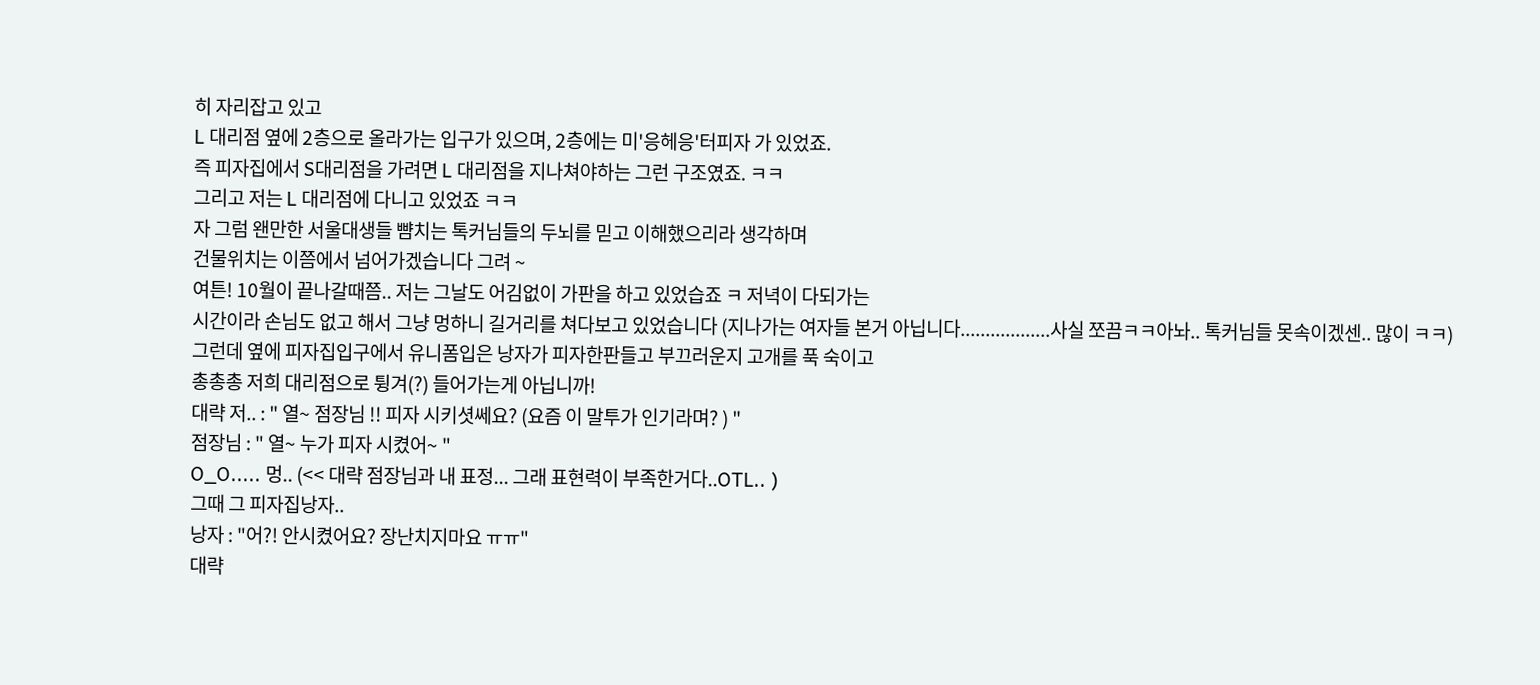히 자리잡고 있고
L 대리점 옆에 2층으로 올라가는 입구가 있으며, 2층에는 미'응헤응'터피자 가 있었죠.
즉 피자집에서 S대리점을 가려면 L 대리점을 지나쳐야하는 그런 구조였죠. ㅋㅋ
그리고 저는 L 대리점에 다니고 있었죠 ㅋㅋ
자 그럼 왠만한 서울대생들 뺨치는 톡커님들의 두뇌를 믿고 이해했으리라 생각하며
건물위치는 이쯤에서 넘어가겠습니다 그려 ~
여튼! 10월이 끝나갈때쯤.. 저는 그날도 어김없이 가판을 하고 있었습죠 ㅋ 저녁이 다되가는
시간이라 손님도 없고 해서 그냥 멍하니 길거리를 쳐다보고 있었습니다 (지나가는 여자들 본거 아닙니다..................사실 쪼끔ㅋㅋ아놔.. 톡커님들 못속이겠센.. 많이 ㅋㅋ)
그런데 옆에 피자집입구에서 유니폼입은 낭자가 피자한판들고 부끄러운지 고개를 푹 숙이고
총총총 저희 대리점으로 튕겨(?) 들어가는게 아닙니까!
대략 저.. : " 열~ 점장님 !! 피자 시키셧쎄요? (요즘 이 말투가 인기라며? ) "
점장님 : " 열~ 누가 피자 시켰어~ "
O_O..... 멍.. (<< 대략 점장님과 내 표정... 그래 표현력이 부족한거다..OTL.. )
그때 그 피자집낭자..
낭자 : "어?! 안시켰어요? 장난치지마요 ㅠㅠ"
대략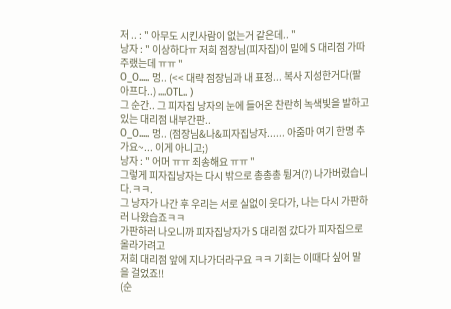저 .. : " 아무도 시킨사람이 없는거 같은데.. "
낭자 : " 이상하다ㅠ 저희 점장님(피자집)이 밑에 S 대리점 가따 주랬는데 ㅠㅠ "
O_O..... 멍.. (<< 대략 점장님과 내 표정... 복사 지성한거다(팔아프다..) ....OTL.. )
그 순간.. 그 피자집 낭자의 눈에 들어온 찬란히 녹색빛을 발하고 있는 대리점 내부간판..
O_O..... 멍.. (점장님&나&피자집낭자...... 아줌마 여기 한명 추가요~... 이게 아니고;)
낭자 : " 어머 ㅠㅠ 죄송해요 ㅠㅠ "
그렇게 피자집낭자는 다시 밖으로 총총총 튕겨(?) 나가버렸습니다.ㅋㅋ.
그 낭자가 나간 후 우리는 서로 실없이 웃다가, 나는 다시 가판하러 나왔습죠ㅋㅋ
가판하러 나오니까 피자집낭자가 S 대리점 갔다가 피자집으로 올라가려고
저희 대리점 앞에 지나가더라구요 ㅋㅋ 기회는 이때다 싶어 말을 걸었죠!!
(순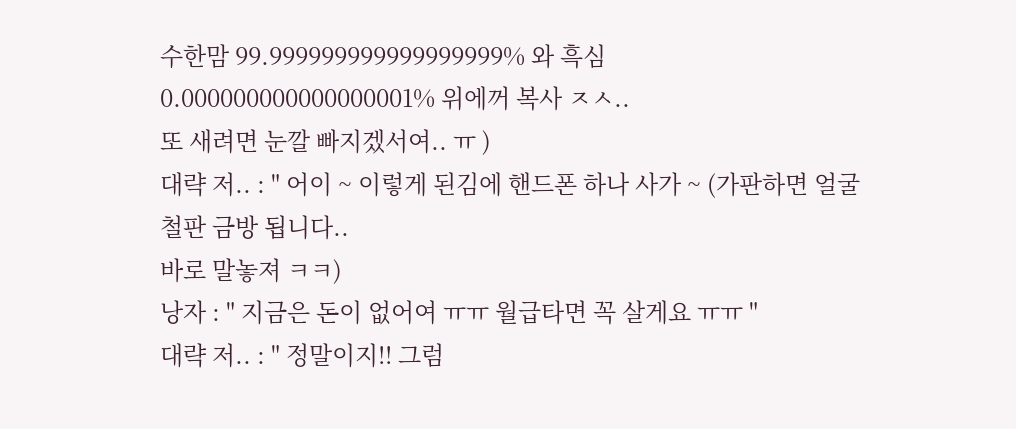수한맘 99.999999999999999999% 와 흑심 0.000000000000000001% 위에꺼 복사 ㅈㅅ..
또 새려면 눈깔 빠지겠서여.. ㅠ )
대략 저.. : " 어이 ~ 이렇게 된김에 핸드폰 하나 사가 ~ (가판하면 얼굴 철판 금방 됩니다..
바로 말놓져 ㅋㅋ)
낭자 : " 지금은 돈이 없어여 ㅠㅠ 월급타면 꼭 살게요 ㅠㅠ "
대략 저.. : " 정말이지!! 그럼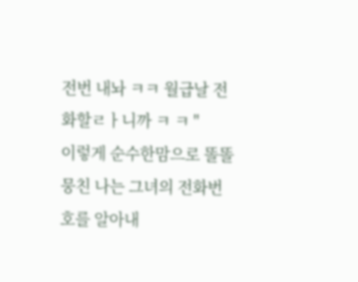전번 내놔 ㅋㅋ 월급날 전화할ㄹㅏ니까 ㅋ ㅋ "
이렇게 순수한맘으로 똘똘뭉친 나는 그녀의 전화번호를 알아내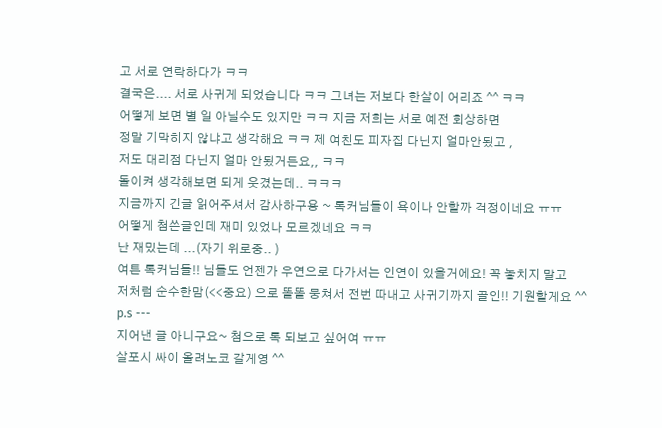고 서로 연락하다가 ㅋㅋ
결국은.... 서로 사귀게 되었습니다 ㅋㅋ 그녀는 저보다 한살이 어리죠 ^^ ㅋㅋ
어떻게 보면 별 일 아닐수도 있지만 ㅋㅋ 지금 저희는 서로 예전 회상하면
정말 기막히지 않냐고 생각해요 ㅋㅋ 제 여친도 피자집 다닌지 얼마안됬고 ,
저도 대리점 다닌지 얼마 안됬거든요,, ㅋㅋ
돌이켜 생각해보면 되게 웃겼는데.. ㅋㅋㅋ
지금까지 긴글 읽어주셔서 감사하구용 ~ 톡커님들이 욕이나 안할까 걱정이네요 ㅠㅠ
어떻게 첨쓴글인데 재미 있었나 모르겠네요 ㅋㅋ
난 재밌는데 ...(자기 위로중.. )
여튼 톡커님들!! 님들도 언젠가 우연으로 다가서는 인연이 있을거에요! 꼭 놓치지 말고
저처럼 순수한맘(<<중요) 으로 똘똘 뭉쳐서 전번 따내고 사귀기까지 골인!! 기원할게요 ^^
p.s ---
지어낸 글 아니구요~ 첨으로 톡 되보고 싶어여 ㅠㅠ
살포시 싸이 올려노코 갈게영 ^^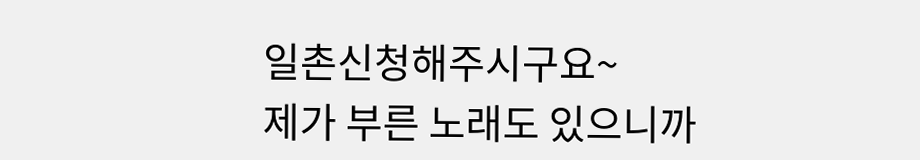일촌신청해주시구요~
제가 부른 노래도 있으니까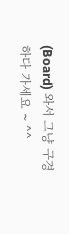(Board) 와서 그냥 구경하다 가세요 ~ ^^